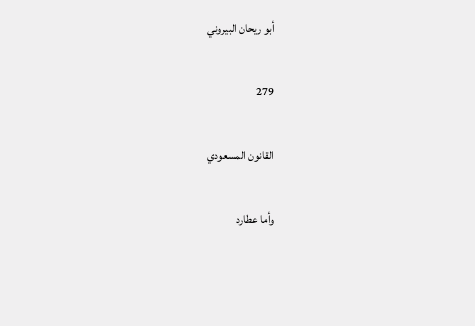أبو ريحان البيروني

279

القانون المسعودي

وأما عطارد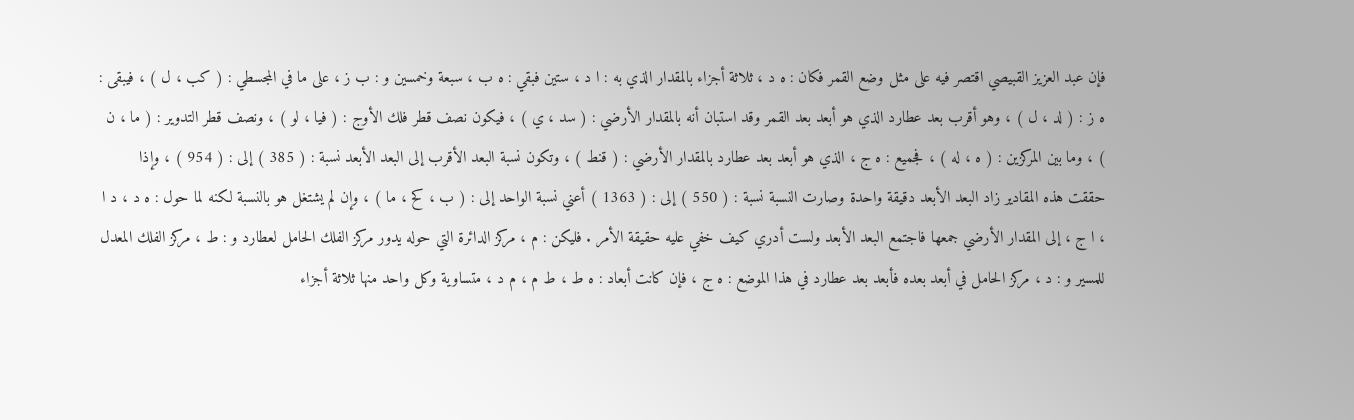فإن عبد العزيز القبيصي اقتصر فيه على مثل وضع القمر فكان : ه د ، ثلاثة أجزاء بالمقدار الذي به : ا د ، ستين فبقي : ه ب ، سبعة وخمسين و : ب ز ، على ما في المجسطي : ( كب ، ل ) ، فيبقى : ه ز : ( لد ، ل ) ، وهو أقرب بعد عطارد الذي هو أبعد بعد القمر وقد استبان أنه بالمقدار الأرضي : ( سد ، ي ) ، فيكون نصف قطر فلك الأوج : ( فيا ، لو ) ، ونصف قطر التدوير : ( ما ، ن ) ، وما بين المركزين : ( ه ، له ) ، فجميع : ه ج ، الذي هو أبعد بعد عطارد بالمقدار الأرضي : ( قنط ) ، وتكون نسبة البعد الأقرب إلى البعد الأبعد نسبة : ( 385 ) إلى : ( 954 ) ، وإذا حققت هذه المقادير زاد البعد الأبعد دقيقة واحدة وصارت النسبة نسبة : ( 550 ) إلى : ( 1363 ) أعني نسبة الواحد إلى : ( ب ، كح ، ما ) ، وإن لم يشتغل هو بالنسبة لكنه لما حول : ه د ، د ا ، ا ج ، إلى المقدار الأرضي جمعها فاجتمع البعد الأبعد ولست أدري كيف خفي عليه حقيقة الأمر . فليكن : م ، مركز الدائرة التي حوله يدور مركز الفلك الحامل لعطارد و : ط ، مركز الفلك المعدل للمسير و : د ، مركز الحامل في أبعد بعده فأبعد بعد عطارد في هذا الموضع : ه ج ، فإن كانت أبعاد : ه ط ، ط م ، م د ، متساوية وكل واحد منها ثلاثة أجزاء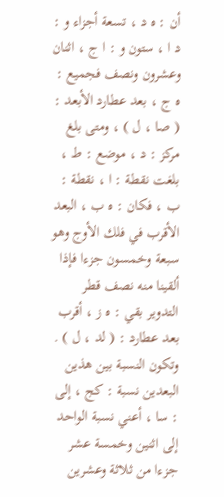أن : ه د ، تسعة أجزاء و : د ا ، ستون و : ا ج ، اثنان وعشرون ونصف فجميع : ه ج ، بعد عطارد الأبعد : ( صا ، ل ) ، ومتى بلغ مركز : د ، موضع : ط ، بلغت نقطة : ا ، نقطة : ب ، فكان : ه ب ، البعد الأقرب في فلك الأوج وهو سبعة وخمسون جزءا فإذا ألقينا منه نصف قطر التدوير بقي : ه ز ، أقرب بعد عطارد : ( لد ، ل ) . وتكون النسبة بين هذين البعدين نسبة : كج ، إلى : سا ، أعني نسبة الواحد إلى اثنين وخمسة عشر جزءا من ثلاثة وعشرين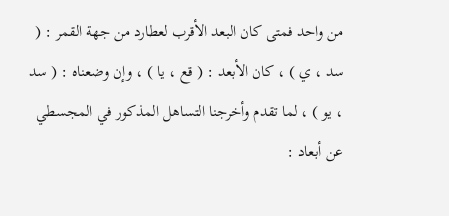من واحد فمتى كان البعد الأقرب لعطارد من جهة القمر : ( سد ، ي ) ، كان الأبعد : ( قع ، يا ) ، وإن وضعناه : ( سد ، يو ) ، لما تقدم وأخرجنا التساهل المذكور في المجسطي عن أبعاد :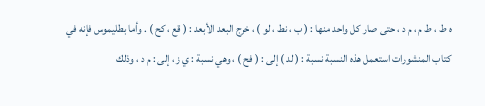ه ط ، ط م ، م د ، حتى صار كل واحد منها : ( ب ، نط ، لو ) ، خرج البعد الأبعد : ( قع ، كح ) . وأما بطليموس فإنه في كتاب المنشورات استعمل هذه النسبة نسبة : ( لد ) إلى : ( فح ) ، وهي نسبة : ي ز ، إلى : م د ، وذلك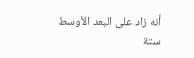أنه زاد على البعد الأوسط ستة